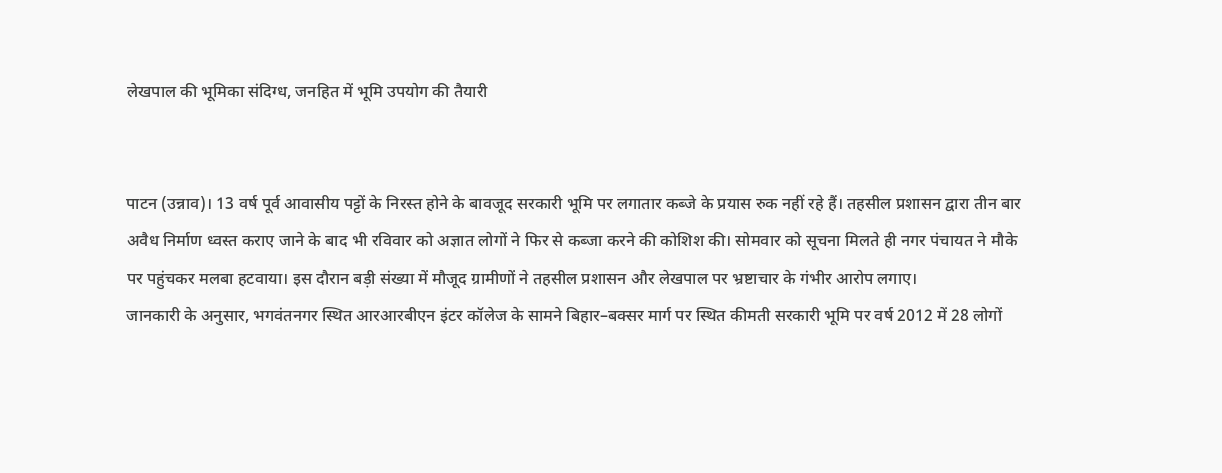लेखपाल की भूमिका संदिग्ध, जनहित में भूमि उपयोग की तैयारी


पाटन (उन्नाव)। 13 वर्ष पूर्व आवासीय पट्टों के निरस्त होने के बावजूद सरकारी भूमि पर लगातार कब्जे के प्रयास रुक नहीं रहे हैं। तहसील प्रशासन द्वारा तीन बार अवैध निर्माण ध्वस्त कराए जाने के बाद भी रविवार को अज्ञात लोगों ने फिर से कब्जा करने की कोशिश की। सोमवार को सूचना मिलते ही नगर पंचायत ने मौके पर पहुंचकर मलबा हटवाया। इस दौरान बड़ी संख्या में मौजूद ग्रामीणों ने तहसील प्रशासन और लेखपाल पर भ्रष्टाचार के गंभीर आरोप लगाए।
जानकारी के अनुसार, भगवंतनगर स्थित आरआरबीएन इंटर कॉलेज के सामने बिहार–बक्सर मार्ग पर स्थित कीमती सरकारी भूमि पर वर्ष 2012 में 28 लोगों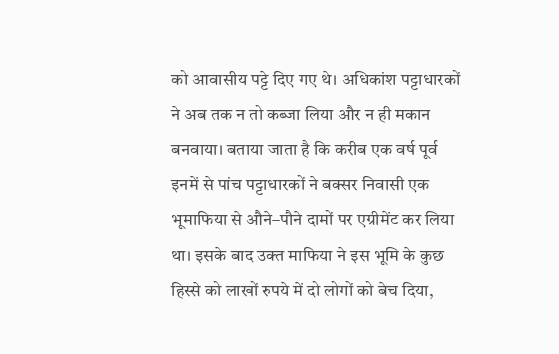को आवासीय पट्टे दिए गए थे। अधिकांश पट्टाधारकों ने अब तक न तो कब्जा लिया और न ही मकान बनवाया। बताया जाता है कि करीब एक वर्ष पूर्व इनमें से पांच पट्टाधारकों ने बक्सर निवासी एक भूमाफिया से औने–पौने दामों पर एग्रीमेंट कर लिया था। इसके बाद उक्त माफिया ने इस भूमि के कुछ हिस्से को लाखों रुपये में दो लोगों को बेच दिया,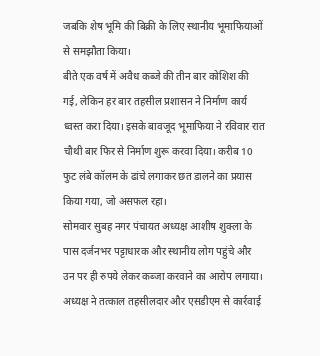जबकि शेष भूमि की बिक्री के लिए स्थानीय भूमाफियाओं से समझौता किया।
बीते एक वर्ष में अवैध कब्जे की तीन बार कोशिश की गई, लेकिन हर बार तहसील प्रशासन ने निर्माण कार्य ध्वस्त करा दिया। इसके बावजूद भूमाफिया ने रविवार रात चौथी बार फिर से निर्माण शुरू करवा दिया। करीब 10 फुट लंबे कॉलम के ढांचे लगाकर छत डालने का प्रयास किया गया, जो असफल रहा।
सोमवार सुबह नगर पंचायत अध्यक्ष आशीष शुक्ला के पास दर्जनभर पट्टाधारक और स्थानीय लोग पहुंचे और उन पर ही रुपये लेकर कब्जा करवाने का आरोप लगाया। अध्यक्ष ने तत्काल तहसीलदार और एसडीएम से कार्रवाई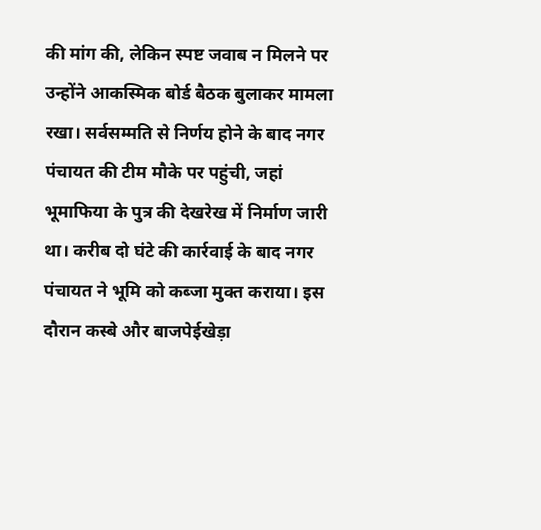की मांग की, लेकिन स्पष्ट जवाब न मिलने पर उन्होंने आकस्मिक बोर्ड बैठक बुलाकर मामला रखा। सर्वसम्मति से निर्णय होने के बाद नगर पंचायत की टीम मौके पर पहुंची, जहां भूमाफिया के पुत्र की देखरेख में निर्माण जारी था। करीब दो घंटे की कार्रवाई के बाद नगर पंचायत ने भूमि को कब्जा मुक्त कराया। इस दौरान कस्बे और बाजपेईखेड़ा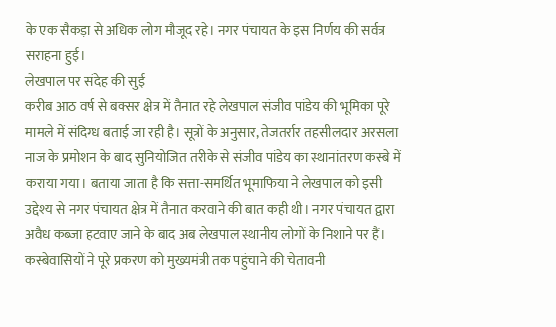के एक सैकड़ा से अधिक लोग मौजूद रहे। नगर पंचायत के इस निर्णय की सर्वत्र सराहना हुई।
लेखपाल पर संदेह की सुई
करीब आठ वर्ष से बक्सर क्षेत्र में तैनात रहे लेखपाल संजीव पांडेय की भूमिका पूरे मामले में संदिग्ध बताई जा रही है। सूत्रों के अनुसार, तेजतर्रार तहसीलदार अरसला नाज के प्रमोशन के बाद सुनियोजित तरीके से संजीव पांडेय का स्थानांतरण कस्बे में कराया गया। बताया जाता है कि सत्ता-समर्थित भूमाफिया ने लेखपाल को इसी उद्देश्य से नगर पंचायत क्षेत्र में तैनात करवाने की बात कही थी। नगर पंचायत द्वारा अवैध कब्जा हटवाए जाने के बाद अब लेखपाल स्थानीय लोगों के निशाने पर हैं। कस्बेवासियों ने पूरे प्रकरण को मुख्यमंत्री तक पहुंचाने की चेतावनी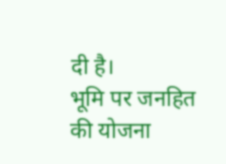दी है।
भूमि पर जनहित की योजना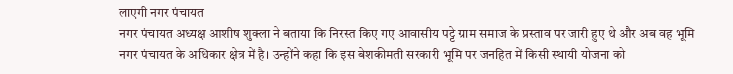लाएगी नगर पंचायत
नगर पंचायत अध्यक्ष आशीष शुक्ला ने बताया कि निरस्त किए गए आवासीय पट्टे ग्राम समाज के प्रस्ताव पर जारी हुए थे और अब वह भूमि नगर पंचायत के अधिकार क्षेत्र में है। उन्होंने कहा कि इस बेशकीमती सरकारी भूमि पर जनहित में किसी स्थायी योजना को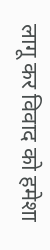लागू कर विवाद को हमेशा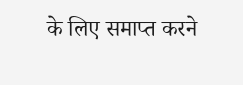के लिए समाप्त करने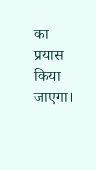का प्रयास किया जाएगा।